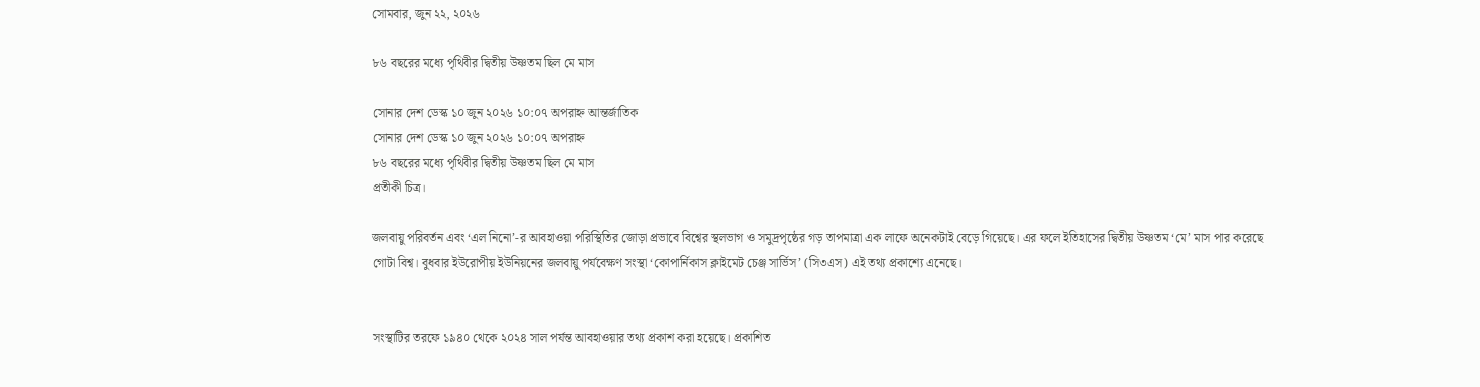সোমবার, জুন ২২, ২০২৬

৮৬ বছরের মধ্যে পৃথিবীর দ্বিতীয় উষ্ণতম ছিল মে মাস

সোনার দেশ ডেস্ক ১০ জুন ২০২৬ ১০:০৭ অপরাহ্ন আন্তর্জাতিক
সোনার দেশ ডেস্ক ১০ জুন ২০২৬ ১০:০৭ অপরাহ্ন
৮৬ বছরের মধ্যে পৃথিবীর দ্বিতীয় উষ্ণতম ছিল মে মাস
প্রতীকী চিত্র।

জলবায়ু পরিবর্তন এবং ‘এল নিনো’-র আবহাওয়া পরিস্থিতির জোড়া প্রভাবে বিশ্বের স্থলভাগ ও সমুদ্রপৃষ্ঠের গড় তাপমাত্রা এক লাফে অনেকটাই বেড়ে গিয়েছে। এর ফলে ইতিহাসের দ্বিতীয় উষ্ণতম ‘মে’ মাস পার করেছে গোটা বিশ্ব। বুধবার ইউরোপীয় ইউনিয়নের জলবায়ু পর্যবেক্ষণ সংস্থা ‘কোপার্নিকাস ক্লাইমেট চেঞ্জ সার্ভিস’ (সি৩এস) এই তথ্য প্রকাশ্যে এনেছে।


সংস্থাটির তরফে ১৯৪০ থেকে ২০২৪ সাল পর্যন্ত আবহাওয়ার তথ্য প্রকাশ করা হয়েছে। প্রকাশিত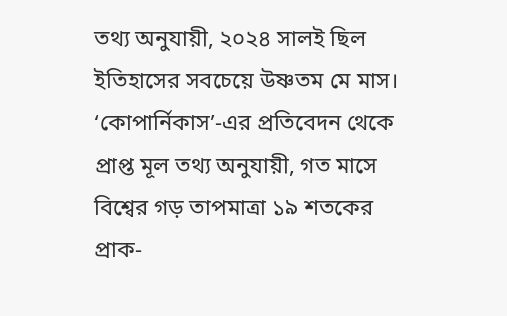তথ্য অনুযায়ী, ২০২৪ সালই ছিল ইতিহাসের সবচেয়ে উষ্ণতম মে মাস। ‘কোপার্নিকাস’-এর প্রতিবেদন থেকে প্রাপ্ত মূল তথ্য অনুযায়ী, গত মাসে বিশ্বের গড় তাপমাত্রা ১৯ শতকের প্রাক-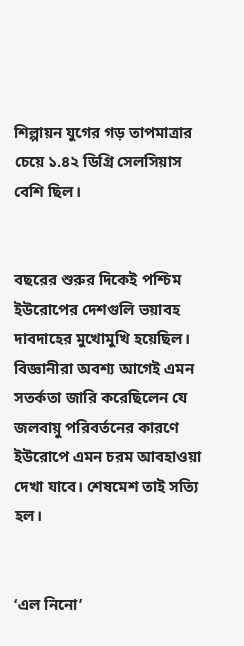শিল্পায়ন যুগের গড় তাপমাত্রার চেয়ে ১.৪২ ডিগ্রি সেলসিয়াস বেশি ছিল।


বছরের শুরুর দিকেই পশ্চিম ইউরোপের দেশগুলি ভয়াবহ দাবদাহের মুখোমুখি হয়েছিল। বিজ্ঞানীরা অবশ্য আগেই এমন সতর্কতা জারি করেছিলেন যে জলবায়ু পরিবর্তনের কারণে ইউরোপে এমন চরম আবহাওয়া দেখা যাবে। শেষমেশ তাই সত্যি হল।


‘এল নিনো’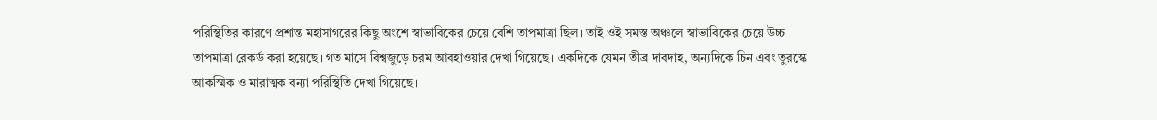পরিস্থিতির কারণে প্রশান্ত মহাসাগরের কিছু অংশে স্বাভাবিকের চেয়ে বেশি তাপমাত্রা ছিল। তাই ওই সমস্ত অঞ্চলে স্বাভাবিকের চেয়ে উচ্চ তাপমাত্রা রেকর্ড করা হয়েছে। গত মাসে বিশ্বজুড়ে চরম আবহাওয়ার দেখা গিয়েছে। একদিকে যেমন তীব্র দাবদাহ, অন্যদিকে চিন এবং তুরস্কে আকস্মিক ও মারাত্মক বন্যা পরিস্থিতি দেখা গিয়েছে।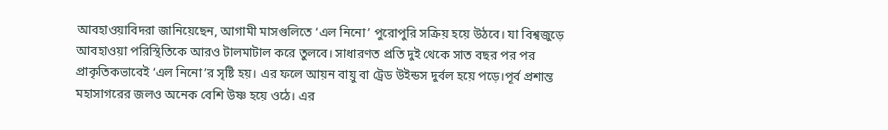আবহাওয়াবিদরা জানিয়েছেন, আগামী মাসগুলিতে ‘এল নিনো’ পুরোপুরি সক্রিয় হয়ে উঠবে। যা বিশ্বজুড়ে আবহাওয়া পরিস্থিতিকে আরও টালমাটাল করে তুলবে। সাধারণত প্রতি দুই থেকে সাত বছর পর পর প্রাকৃতিকভাবেই ‘এল নিনো’র সৃষ্টি হয়। এর ফলে আয়ন বায়ু বা ট্রেড উইন্ডস দুর্বল হয়ে পড়ে।পূর্ব প্রশান্ত মহাসাগরের জলও অনেক বেশি উষ্ণ হয়ে ওঠে। এর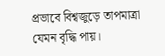প্রভাবে বিশ্বজুড়ে তাপমাত্রা যেমন বৃদ্ধি পায়।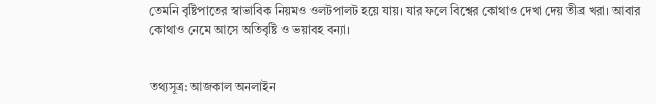তেমনি বৃষ্টিপাতের স্বাভাবিক নিয়মও ওলটপালট হয়ে যায়। যার ফলে বিশ্বের কোথাও দেখা দেয় তীব্র খরা। আবার কোথাও নেমে আসে অতিবৃষ্টি ও ভয়াবহ বন্যা।


তথ্যসূত্র: আজকাল অনলাইন